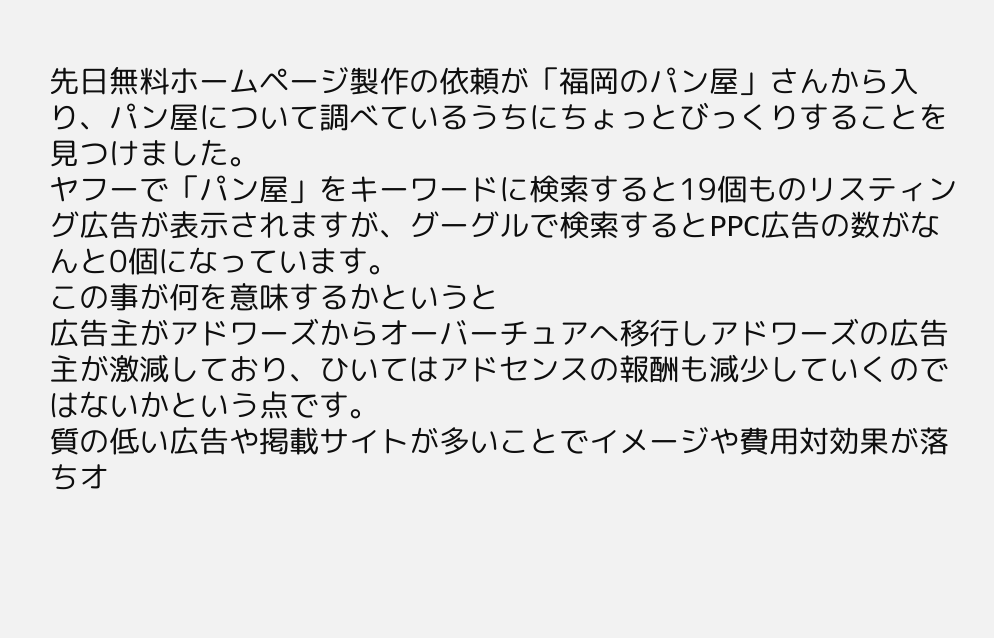先日無料ホームページ製作の依頼が「福岡のパン屋」さんから入り、パン屋について調べているうちにちょっとびっくりすることを見つけました。
ヤフーで「パン屋」をキーワードに検索すると19個ものリスティング広告が表示されますが、グーグルで検索するとPPC広告の数がなんと0個になっています。
この事が何を意味するかというと
広告主がアドワーズからオーバーチュアへ移行しアドワーズの広告主が激減しており、ひいてはアドセンスの報酬も減少していくのではないかという点です。
質の低い広告や掲載サイトが多いことでイメージや費用対効果が落ちオ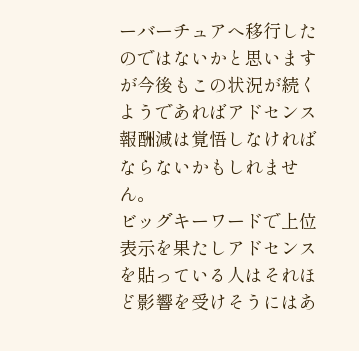ーバーチュアへ移行したのではないかと思いますが今後もこの状況が続くようであればアドセンス報酬減は覚悟しなければならないかもしれません。
ビッグキーワードで上位表示を果たしアドセンスを貼っている人はそれほど影響を受けそうにはあ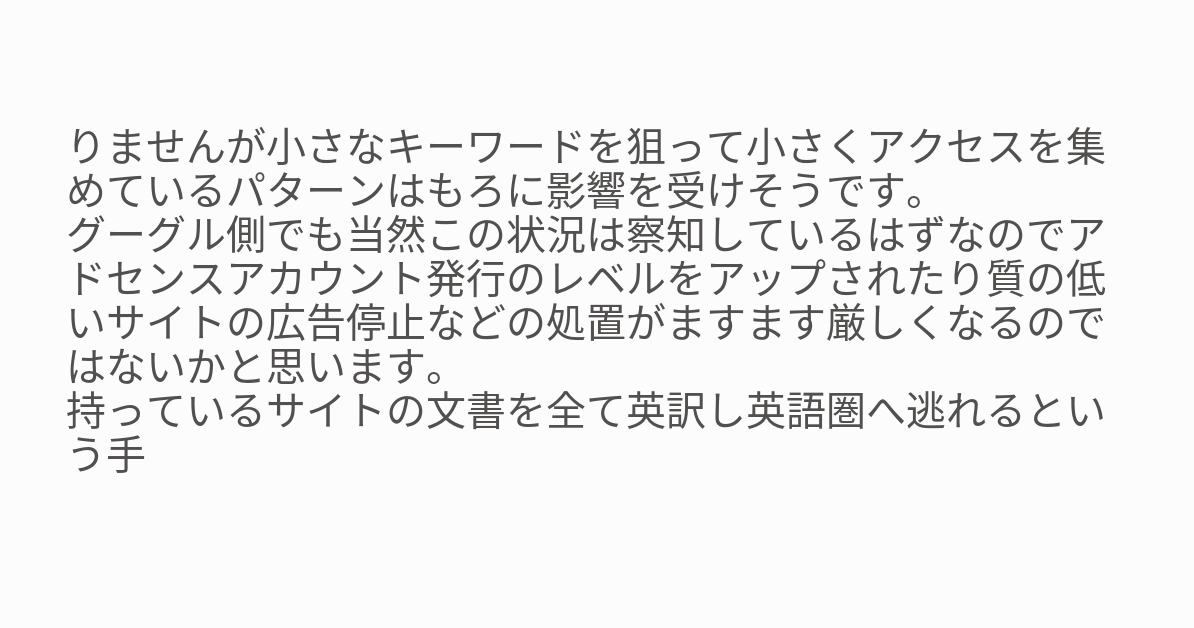りませんが小さなキーワードを狙って小さくアクセスを集めているパターンはもろに影響を受けそうです。
グーグル側でも当然この状況は察知しているはずなのでアドセンスアカウント発行のレベルをアップされたり質の低いサイトの広告停止などの処置がますます厳しくなるのではないかと思います。
持っているサイトの文書を全て英訳し英語圏へ逃れるという手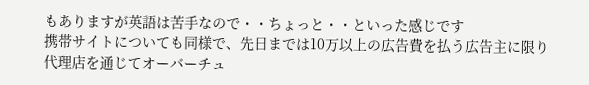もありますが英語は苦手なので・・ちょっと・・といった感じです
携帯サイトについても同様で、先日までは10万以上の広告費を払う広告主に限り代理店を通じてオーバーチュ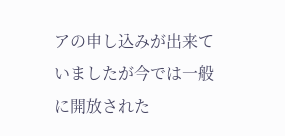アの申し込みが出来ていましたが今では一般に開放された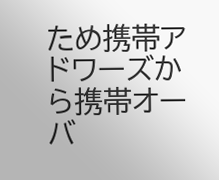ため携帯アドワーズから携帯オーバ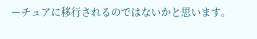ーチュアに移行されるのではないかと思います。